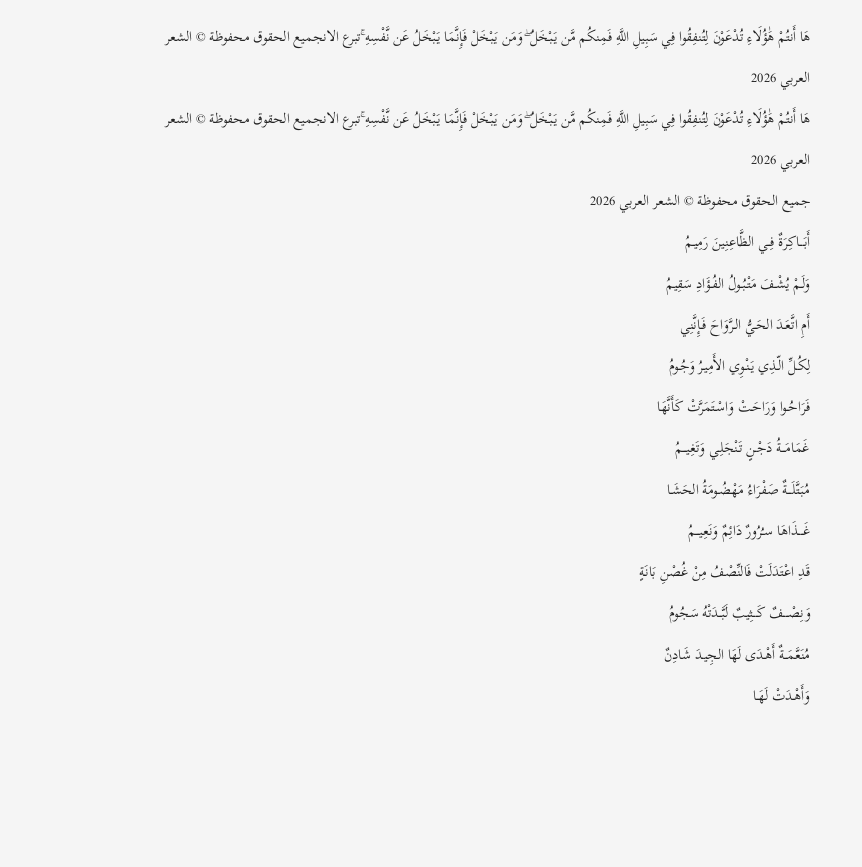هَا أَنتُمْ هَٰؤُلَاءِ تُدْعَوْنَ لِتُنفِقُوا فِي سَبِيلِ اللَّهِ فَمِنكُم مَّن يَبْخَلُ ۖ وَمَن يَبْخَلْ فَإِنَّمَا يَبْخَلُ عَن نَّفْسِهِ ۚتبرع الانجميع الحقوق محفوظة © الشعر العربي 2026
هَا أَنتُمْ هَٰؤُلَاءِ تُدْعَوْنَ لِتُنفِقُوا فِي سَبِيلِ اللَّهِ فَمِنكُم مَّن يَبْخَلُ ۖ وَمَن يَبْخَلْ فَإِنَّمَا يَبْخَلُ عَن نَّفْسِهِ ۚتبرع الانجميع الحقوق محفوظة © الشعر العربي 2026
جميع الحقوق محفوظة © الشعر العربي 2026
أَبَـــاكِرَةٌ فِــي الظَّاعِنِينَ رَمِيـمُ
وَلَـمْ يُشْـفَ مَتْبُـولُ الفُـؤَادِ سَقِيمُ
أَمِ اتَّعَـدَ الحَـيُّ الـرَّوَاحَ فَـإِنَّنِي
لِكُـلِّ الّـذِي يَنْـوِي الأَمِيـرُ وَجُـومُ
فَرَاحُـوا وَرَاحَـتْ وَاسْـتَمَرَّتْ كَأَنَّهَا
غَمَامَـــةُ دَجْـنٍ تَنْجَلِـي وَتَغِيـــمُ
مُبَتَّلَـــةٌ صَفْرَاءُ مَهْضُـومَةُ الحَشَـا
غَــــذَاهَا سـُرُورٌ دَائِمٌ وَنَعِيـــمُ
قَـدِ اعْتَدَلَتْ فَالنِّصْفُ مِنْ غُصْنِ بَانَةٍ
وَنِصْــــفٌ كَـــثِيبٌ لَبَّــدَتْهُ سَجُومُ
مُنَعَّمَــةٌ أَهْـدَى لَهَا الجِيـدَ شَادِنٌ
وَأَهْـدَتْ لَهَـا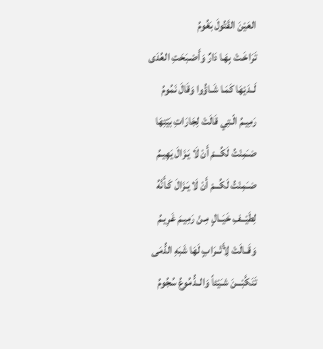العَيْنَ القَتُولَ بَغُومُ
تَرَاخَـتْ بِهَـا دَارٌ وَأَصْـبَحَتِ العُدَى
لَــدَيْهَا كَمَـا شَـاؤُوا وَقَالَ نَمُومُ
رَمِيـمُ الّـتِي قَالَتْ لِجَارَاتِ بَيْتِهَا
ضـَمِنْتُ لَكُـــمْ أَنْ لَا يَـزَالَ يَهِيـمُ
ضـَمِنْتُ لَكُـــمْ أَنْ لَا يَـزَالَ كَـأَنَّهُ
لِطَيْــفِ خَيَــالٍ مِـنْ رَمِيـمَ غَرِيـمُ
وَقَــالَتْ لِأَتْــرَابٍ لَهَا شَبَهِ الدُّمَى
تَنَكَّبْـــنَ شـَيْئاً وَالــدُّمُوعُ سُجُومُ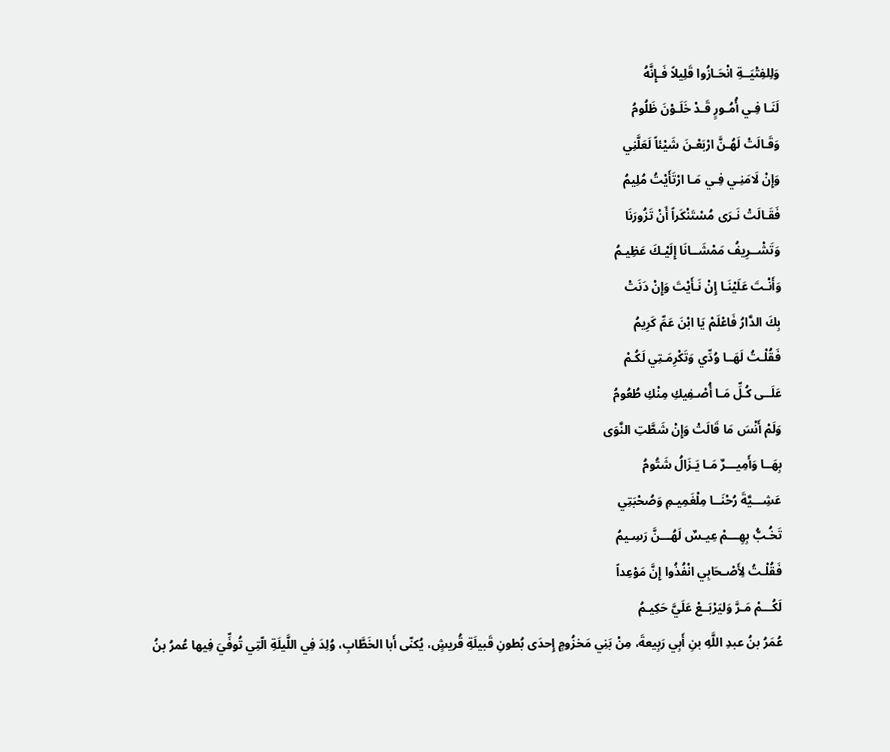وَلِلفِتْيَــةِ انْحَـازُوا قَلِيلاً فَـإِنَّهُ
لَنَـا فِـي أُمُـورٍ قَـدْ خَلَـوْنَ ظَلُومُ
وَقَـالَتْ لَهُـنَّ ارْبَعْـنَ شَيْئاً لَعَلَّنِي
وَإِنْ لَامَنِـي فِـي مَـا ارْتَأَيْتُ مُلِيمُ
فَقَـالَتْ نَـرَى مُسْتَنْكَراً أَنْ تَزُورَنَا
وَتَشْــرِيفُ مَمْشَــانَا إِلَيْـكَ عَظِيـمُ
وَأَنْـتَ عَلَيْنَـا إِنْ نَـأَيْتَ وَإِنْ دَنَتْ
بِكَ الدَّارُ فَاعْلَمْ يَا ابْنَ عَمِّ كَرِيمُ
فَقُلْـتُ لَهَــا وُدِّي وَتَكْرِمَـتِي لَكُـمْ
عَلَــى كُـلِّ مَـا أُصْـفِيكِ مِنْكِ طُعُومُ
وَلَمْ أَنْسَ مَا قَالَتْ وَإِنْ شَطَّتِ النَّوَى
بِهَــا وَأَمِيـــرٌ مَـا يَـزَالُ شَتُومُ
عَشِـــيَّةَ رُحْنَــا مِلْغَمِيـمِ وَصُحْبَتِي
تَخُـبُّ بِهِـــمْ عِيـسٌ لَهُـــنَّ رَسِـيمُ
فَقُلْـتُ لِأَصْـحَابِي انْفُذُوا إِنَّ مَوْعِداً
لَكُـــمْ مَـرَّ وَليَرْبَــعْ عَلَيَّ حَكِيـمُ
عُمَرُ بنُ عبدِ اللَّهِ بنِ أَبِي رَبِيعةَ، مِنْ بَنِي مَخزُومٍ إِحدَى بُطونِ قَبيلَةِ قُريشٍ، يُكنّى أَبا الخَطَّابِ، وُلِدَ فِي اللَّيلَةِ الّتِي تُوفِّيَ فِيها عُمرُ بنُ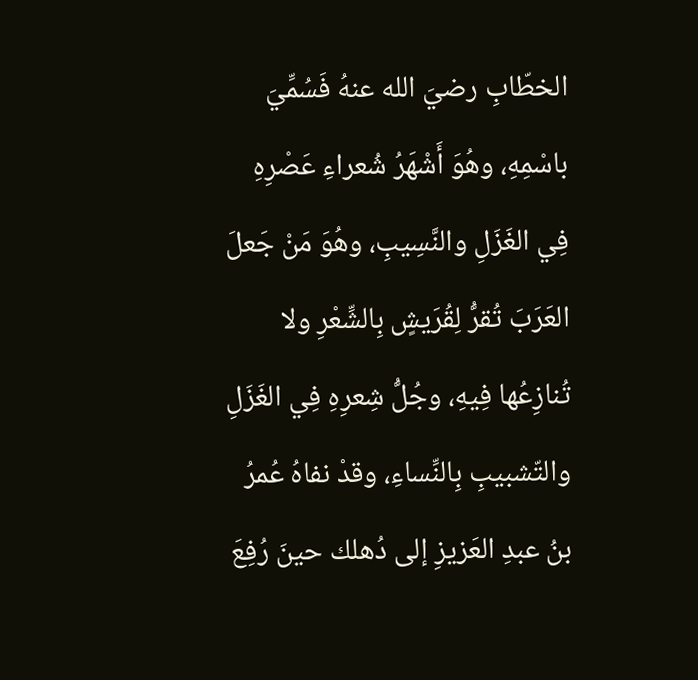الخطّابِ رضيَ الله عنهُ فَسُمِّيَ باسْمِهِ، وهُوَ أَشْهَرُ شُعراءِ عَصْرِهِ فِي الغَزَلِ والنَّسِيبِ، وهُوَ مَنْ جَعلَ العَرَبَ تُقرُّ لِقُرَيشٍ بِالشِّعْرِ ولا تُنازِعُها فِيهِ، وجُلُّ شِعرِهِ فِي الغَزَلِ والتّشبيبِ بِالنِّساءِ، وقدْ نفاهُ عُمرُ بنُ عبدِ العَزيزِ إلى دُهلك حينَ رُفِعَ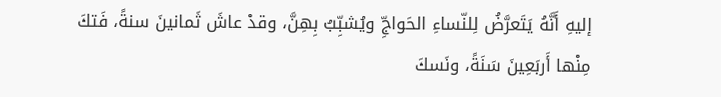إليهِ أَنَّهُ يَتَعرَّضُ لِلنّساءِ الحَواجِّ ويُشبِّبُ بِهِنَّ، وقدْ عاشَ ثَمانينَ سنةً، فَتكَ مِنْها أَربَعِينَ سَنَةً، ونَسكَ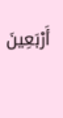أَرْبَعِينَ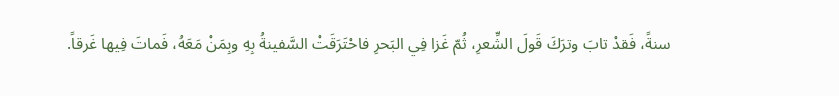سنةً، فَقدْ تابَ وترَكَ قَولَ الشِّعرِ، ثُمّ غَزا فِي البَحرِ فاحْتَرَقَتْ السَّفينةُ بِهِ وبِمَنْ مَعَهُ، فَماتَ فِيها غَرقاً.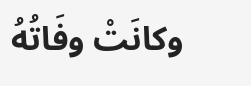وكانَتْ وفَاتُهُ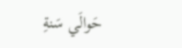حَوالَي سَنةِ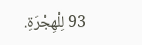93 لِلْهِجْرَةِ.